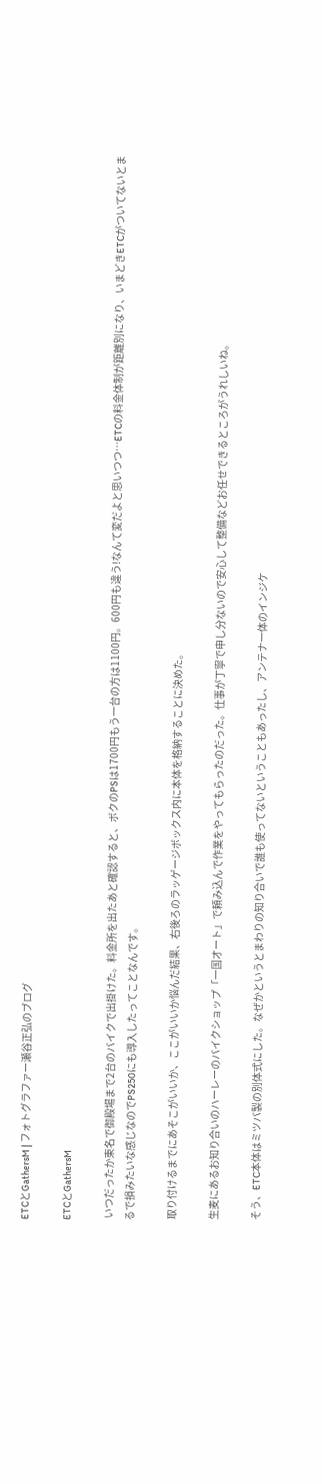ETCとGathersM | フォトグラファー瀬谷正弘のブログ

ETCとGathersM

 いつだったか東名で御殿場まで2台のバイクで出掛けた。料金所を出たあと確認すると、ボクのPSは1700円もう一台の方は1100円。600円も違う!なんて変だよと思いつつ…ETCの料金体制が距離別になり、いまどきETCがついてないとまるで損みたいな感じなのでPS250にも導入したってことなんです。

 取り付けるまでにあそこがいいか、ここがいいか悩んだ結果、右後ろのラッゲージボックス内に本体を格納することに決めた。

 生麦にあるお知り合いのハーレーのバイクショップ「一国オート」で頼み込んで作業をやってもらったのだった。仕事が丁寧で申し分ないので安心して整備などお任せできるところがうれしいね。

 そう、ETC本体はミツバ製の別体式にした。なぜかというとまわりの知り合いで誰も使ってないということもあったし、アンテナ一体のインジケ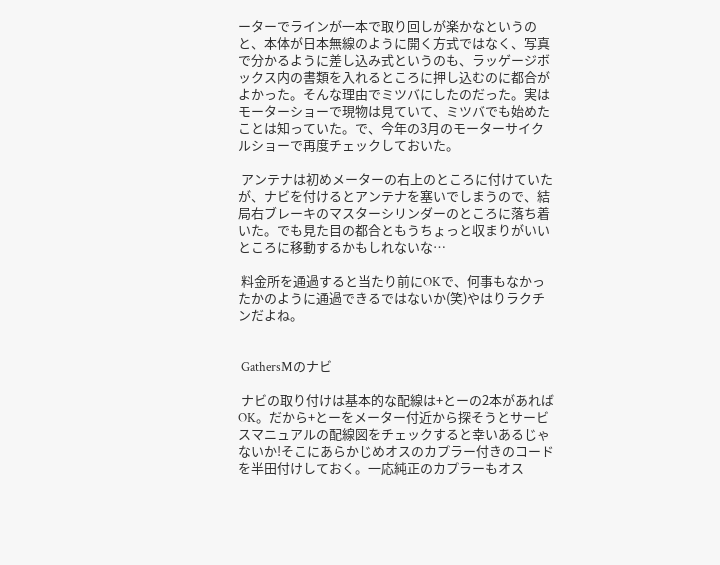ーターでラインが一本で取り回しが楽かなというのと、本体が日本無線のように開く方式ではなく、写真で分かるように差し込み式というのも、ラッゲージボックス内の書類を入れるところに押し込むのに都合がよかった。そんな理由でミツバにしたのだった。実はモーターショーで現物は見ていて、ミツバでも始めたことは知っていた。で、今年の3月のモーターサイクルショーで再度チェックしておいた。

 アンテナは初めメーターの右上のところに付けていたが、ナビを付けるとアンテナを塞いでしまうので、結局右ブレーキのマスターシリンダーのところに落ち着いた。でも見た目の都合ともうちょっと収まりがいいところに移動するかもしれないな…

 料金所を通過すると当たり前にOKで、何事もなかったかのように通過できるではないか(笑)やはりラクチンだよね。


 GathersMのナビ

 ナビの取り付けは基本的な配線は+とーの2本があればOK。だから+とーをメーター付近から探そうとサービスマニュアルの配線図をチェックすると幸いあるじゃないか!そこにあらかじめオスのカプラー付きのコードを半田付けしておく。一応純正のカプラーもオス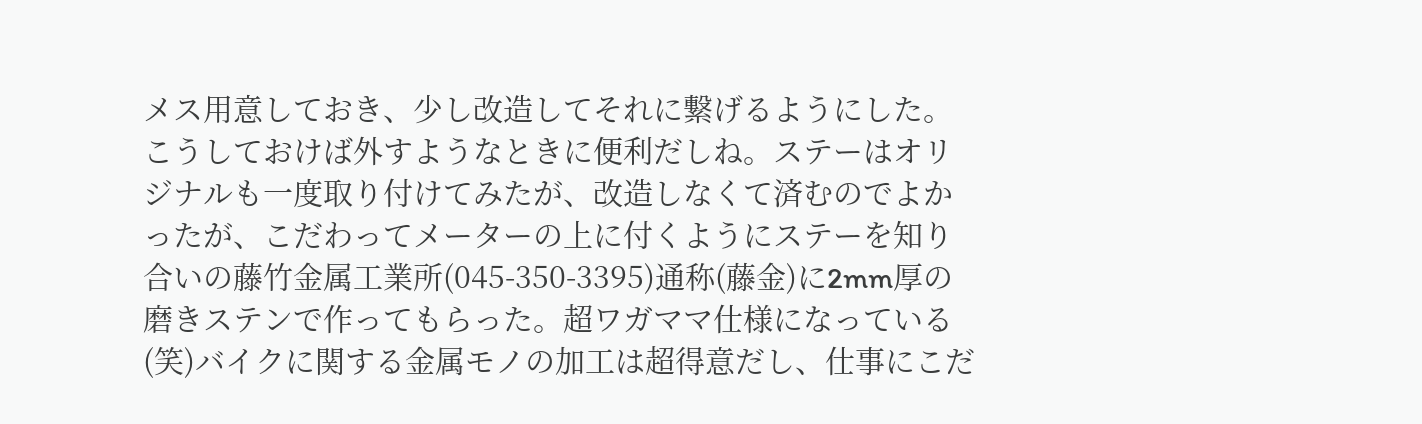メス用意しておき、少し改造してそれに繋げるようにした。こうしておけば外すようなときに便利だしね。ステーはオリジナルも一度取り付けてみたが、改造しなくて済むのでよかったが、こだわってメーターの上に付くようにステーを知り合いの藤竹金属工業所(045-350-3395)通称(藤金)に2mm厚の磨きステンで作ってもらった。超ワガママ仕様になっている(笑)バイクに関する金属モノの加工は超得意だし、仕事にこだ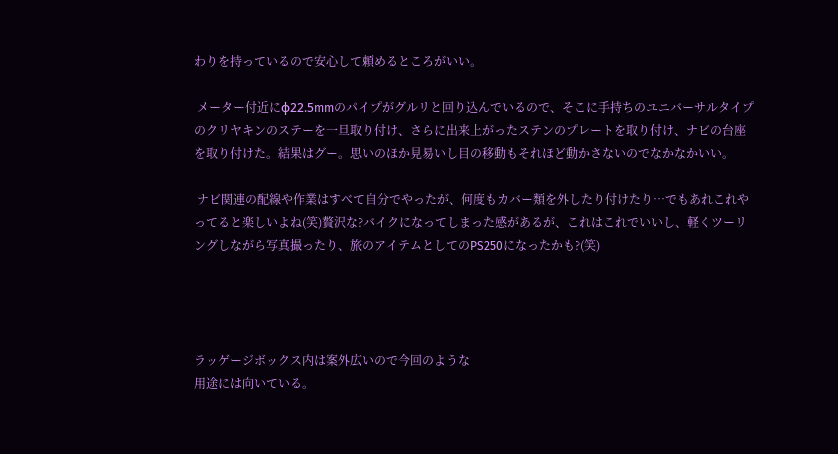わりを持っているので安心して頼めるところがいい。

 メーター付近にφ22.5mmのパイプがグルリと回り込んでいるので、そこに手持ちのユニバーサルタイプのクリヤキンのステーを一旦取り付け、さらに出来上がったステンのプレートを取り付け、ナビの台座を取り付けた。結果はグー。思いのほか見易いし目の移動もそれほど動かさないのでなかなかいい。

 ナビ関連の配線や作業はすべて自分でやったが、何度もカバー類を外したり付けたり…でもあれこれやってると楽しいよね(笑)贅沢な?バイクになってしまった感があるが、これはこれでいいし、軽くツーリングしながら写真撮ったり、旅のアイテムとしてのPS250になったかも?(笑)




ラッゲージボックス内は案外広いので今回のような
用途には向いている。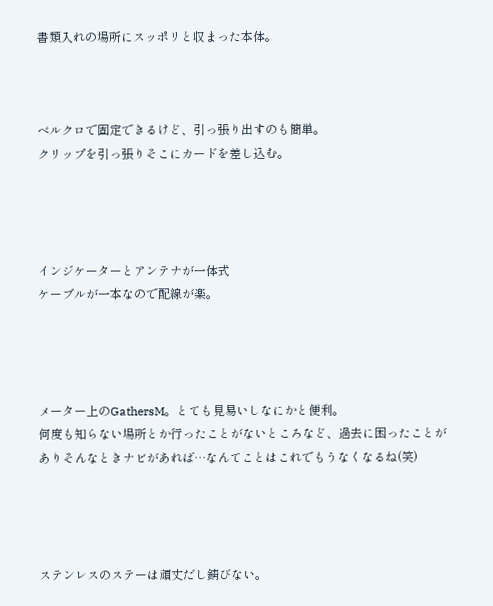書類入れの場所にスッポリと収まった本体。



ベルクロで固定できるけど、引っ張り出すのも簡単。
クリップを引っ張りそこにカードを差し込む。




インジケーターとアンテナが一体式
ケーブルが一本なので配線が楽。




メーター上のGathersM。とても見易いしなにかと便利。
何度も知らない場所とか行ったことがないところなど、過去に困ったことが
ありそんなときナビがあれば…なんてことはこれでもうなくなるね(笑)




ステンレスのステーは頑丈だし錆びない。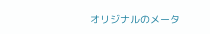オリジナルのメータ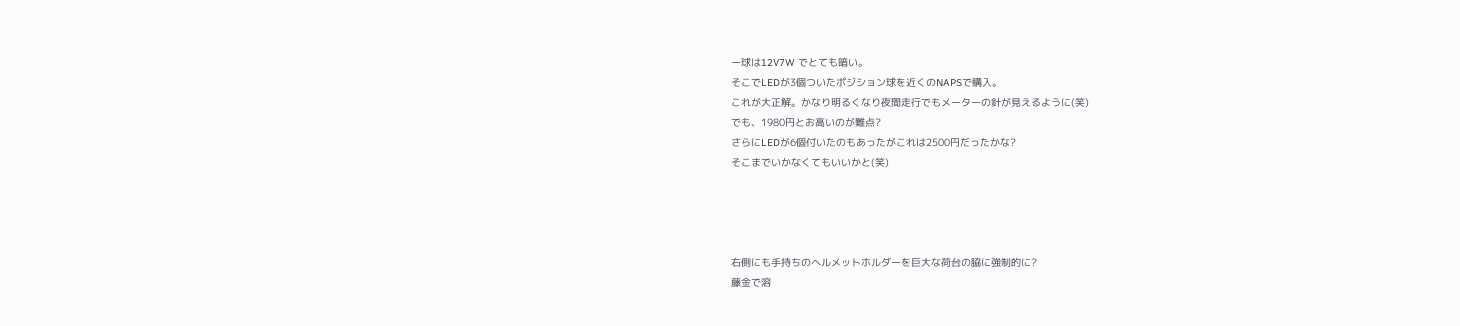ー球は12V7W でとても暗い。
そこでLEDが3個ついたポジション球を近くのNAPSで購入。
これが大正解。かなり明るくなり夜間走行でもメーターの針が見えるように(笑)
でも、1980円とお高いのが難点?
さらにLEDが6個付いたのもあったがこれは2500円だったかな?
そこまでいかなくてもいいかと(笑)




右側にも手持ちのヘルメットホルダーを巨大な荷台の脇に強制的に?
藤金で溶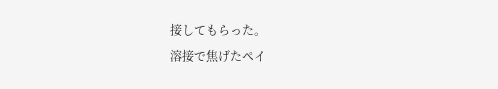接してもらった。
溶接で焦げたペイ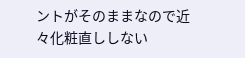ントがそのままなので近々化粧直ししない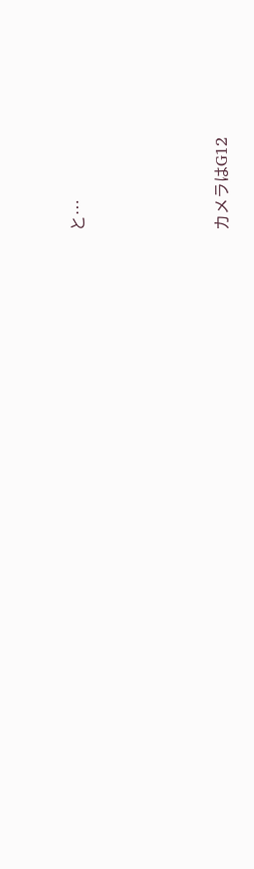と…




カメラはG12